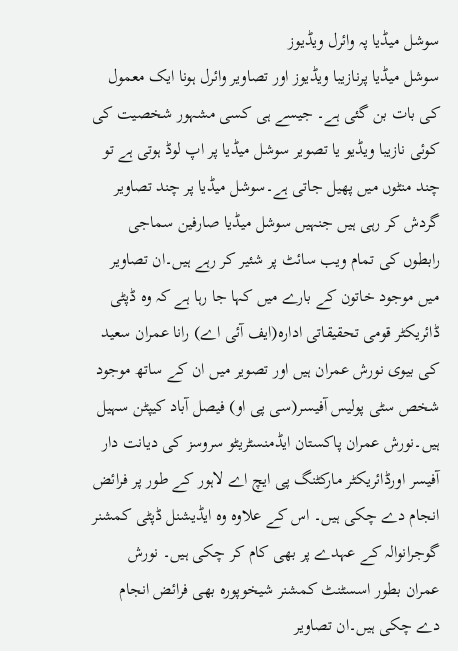سوشل میڈیا پہ وائرل ویڈیوز
سوشل میڈیا پرنازیبا ویڈیوز اور تصاویر وائرل ہونا ایک معمول کی بات بن گئی ہے۔ جیسے ہی کسی مشہور شخصیت کی کوئی نازیبا ویڈیو یا تصویر سوشل میڈیا پر اپ لوڈ ہوتی ہے تو چند منٹوں میں پھیل جاتی ہے۔سوشل میڈیا پر چند تصاویر گردش کر رہی ہیں جنہیں سوشل میڈیا صارفین سماجی رابطوں کی تمام ویب سائٹ پر شئیر کر رہے ہیں۔ان تصاویر میں موجود خاتون کے بارے میں کہا جا رہا ہے کہ وہ ڈپٹی ڈائریکٹر قومی تحقیقاتی ادارہ(ایف آئی اے) رانا عمران سعید کی بیوی نورش عمران ہیں اور تصویر میں ان کے ساتھ موجود شخص سٹی پولیس آفیسر(سی پی او) فیصل آباد کیپٹن سہیل ہیں۔نورش عمران پاکستان ایڈمنسٹریٹو سروسز کی دیانت دار آفیسر اورڈائریکٹر مارکٹنگ پی ایچ اے لاہور کے طور پر فرائض انجام دے چکی ہیں۔ اس کے علاوہ وہ ایڈیشنل ڈپٹی کمشنر گوجرانوالہ کے عہدے پر بھی کام کر چکی ہیں۔ نورش عمران بطور اسسٹنٹ کمشنر شیخوپورہ بھی فرائض انجام دے چکی ہیں۔ان تصاویر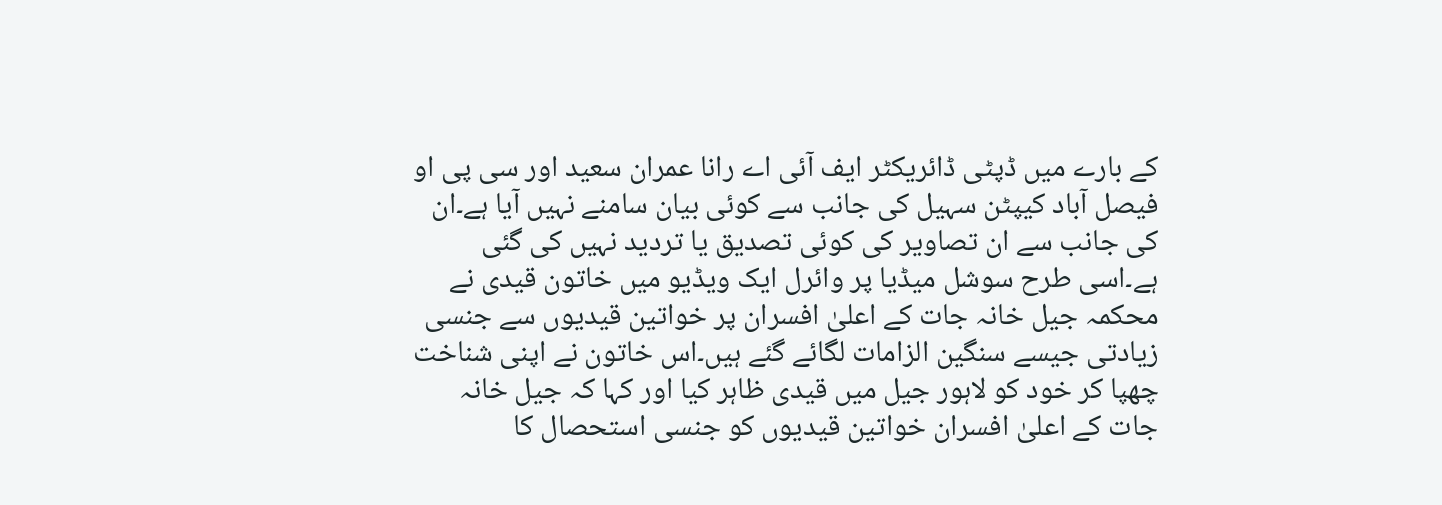کے بارے میں ڈپٹی ڈائریکٹر ایف آئی اے رانا عمران سعید اور سی پی او فیصل آباد کیپٹن سہیل کی جانب سے کوئی بیان سامنے نہیں آیا ہے۔ان کی جانب سے ان تصاویر کی کوئی تصدیق یا تردید نہیں کی گئی ہے۔اسی طرح سوشل میڈیا پر وائرل ایک ویڈیو میں خاتون قیدی نے محکمہ جیل خانہ جات کے اعلیٰ افسران پر خواتین قیدیوں سے جنسی زیادتی جیسے سنگین الزامات لگائے گئے ہیں۔اس خاتون نے اپنی شناخت چھپا کر خود کو لاہور جیل میں قیدی ظاہر کیا اور کہا کہ جیل خانہ جات کے اعلیٰ افسران خواتین قیدیوں کو جنسی استحصال کا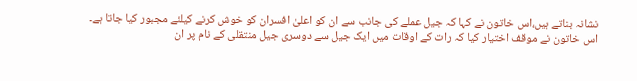نشانہ بناتے ہیں،اس خاتون نے کہا کہ جیل عملے کی جانب سے ان کو اعلیٰ افسران کو خوش کرنے کیلئے مجبور کیا جاتا ہے۔
اس خاتون نے موقف اختیار کیا کہ رات کے اوقات میں ایک جیل سے دوسری جیل منتقلی کے نام پر ان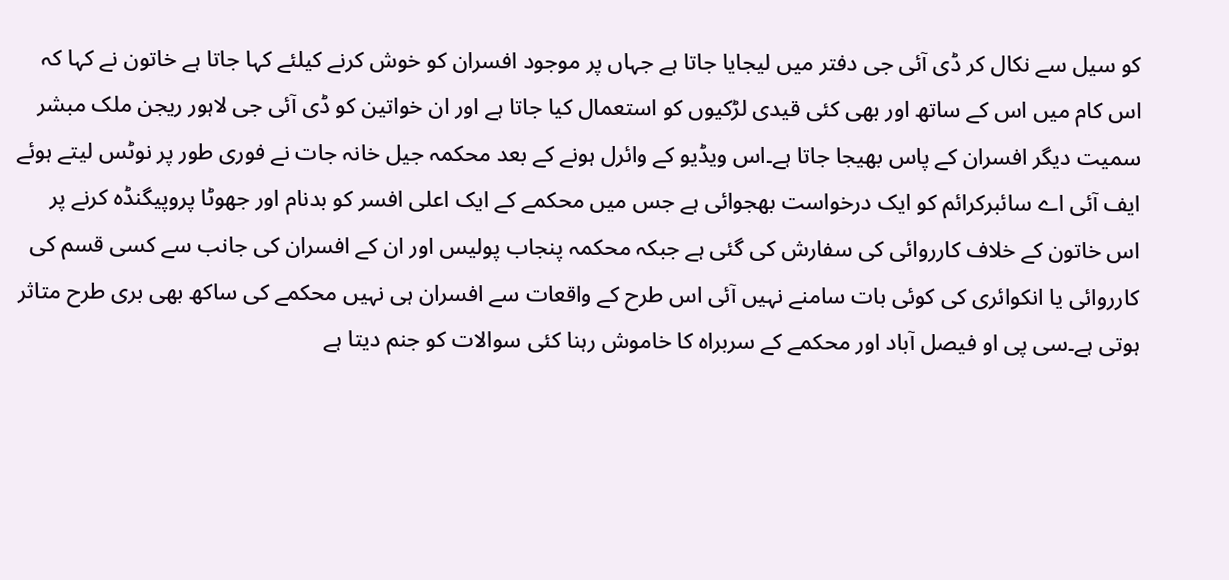کو سیل سے نکال کر ڈی آئی جی دفتر میں لیجایا جاتا ہے جہاں پر موجود افسران کو خوش کرنے کیلئے کہا جاتا ہے خاتون نے کہا کہ اس کام میں اس کے ساتھ اور بھی کئی قیدی لڑکیوں کو استعمال کیا جاتا ہے اور ان خواتین کو ڈی آئی جی لاہور ریجن ملک مبشر سمیت دیگر افسران کے پاس بھیجا جاتا ہے۔اس ویڈیو کے وائرل ہونے کے بعد محکمہ جیل خانہ جات نے فوری طور پر نوٹس لیتے ہوئے ایف آئی اے سائبرکرائم کو ایک درخواست بھجوائی ہے جس میں محکمے کے ایک اعلی افسر کو بدنام اور جھوٹا پروپیگنڈہ کرنے پر اس خاتون کے خلاف کارروائی کی سفارش کی گئی ہے جبکہ محکمہ پنجاب پولیس اور ان کے افسران کی جانب سے کسی قسم کی کارروائی یا انکوائری کی کوئی بات سامنے نہیں آئی اس طرح کے واقعات سے افسران ہی نہیں محکمے کی ساکھ بھی بری طرح متاثر ہوتی ہے۔سی پی او فیصل آباد اور محکمے کے سربراہ کا خاموش رہنا کئی سوالات کو جنم دیتا ہے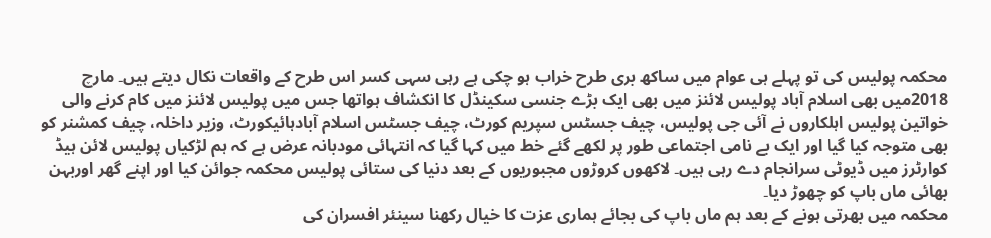محکمہ پولیس کی تو پہلے ہی عوام میں ساکھ بری طرح خراب ہو چکی ہے رہی سہی کسر اس طرح کے واقعات نکال دیتے ہیں۔ مارچ 2018میں بھی اسلام آباد پولیس لائنز میں بھی ایک بڑے جنسی سکینڈل کا انکشاف ہواتھا جس میں پولیس لائنز میں کام کرنے والی خواتین پولیس اہلکاروں نے آئی جی پولیس، چیف جسٹس سپریم کورٹ، چیف جسٹس اسلام آبادہائیکورٹ، وزیر داخلہ، چیف کمشنر کو بھی متوجہ کیا گیا اور ایک بے نامی اجتماعی طور پر لکھے گئے خط میں کہا گیا کہ انتہائی مودبانہ عرض ہے کہ ہم لڑکیاں پولیس لائن ہیڈ کوارٹرز میں ڈیوٹی سرانجام دے رہی ہیں۔ لاکھوں کروڑوں مجبوریوں کے بعد دنیا کی ستائی پولیس محکمہ جوائن کیا اور اپنے گھر اوربہن بھائی ماں باپ کو چھوڑ دیا۔
محکمہ میں بھرتی ہونے کے بعد ہم ماں باپ کی بجائے ہماری عزت کا خیال رکھنا سینئر افسران کی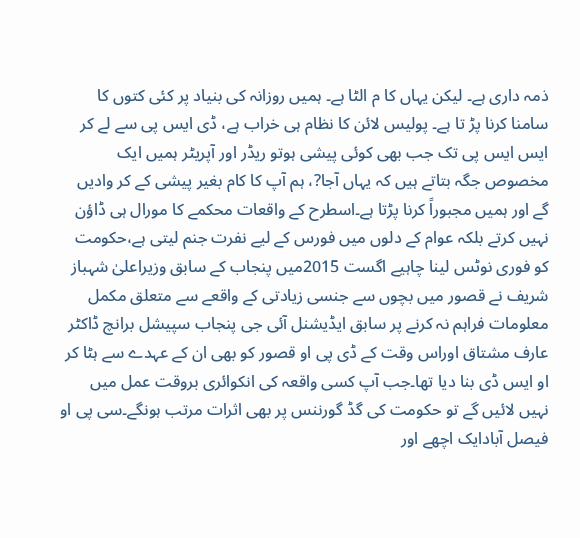ذمہ داری ہے۔ لیکن یہاں کا م الٹا ہے۔ ہمیں روزانہ کی بنیاد پر کئی کتوں کا سامنا کرنا پڑ تا ہے۔ پولیس لائن کا نظام ہی خراب ہے، ڈی ایس پی سے لے کر ایس ایس پی تک جب بھی کوئی پیشی ہوتو ریڈر اور آپریٹر ہمیں ایک مخصوص جگہ بتاتے ہیں کہ یہاں آجا?، ہم آپ کا کام بغیر پیشی کے کر وادیں گے اور ہمیں مجبوراً کرنا پڑتا ہے۔اسطرح کے واقعات محکمے کا مورال ہی ڈاؤن نہیں کرتے بلکہ عوام کے دلوں میں فورس کے لیے نفرت جنم لیتی ہے،حکومت کو فوری نوٹس لینا چاہیے اگست 2015میں پنجاب کے سابق وزیراعلیٰ شہباز شریف نے قصور میں بچوں سے جنسی زیادتی کے واقعے سے متعلق مکمل معلومات فراہم نہ کرنے پر سابق ایڈیشنل آئی جی پنجاب سپیشل برانچ ڈاکٹر عارف مشتاق اوراس وقت کے ڈی پی او قصور کو بھی ان کے عہدے سے ہٹا کر او ایس ڈی بنا دیا تھا۔جب آپ کسی واقعہ کی انکوائری بروقت عمل میں نہیں لائیں گے تو حکومت کی گڈ گورننس پر بھی اثرات مرتب ہونگے۔سی پی او فیصل آبادایک اچھے اور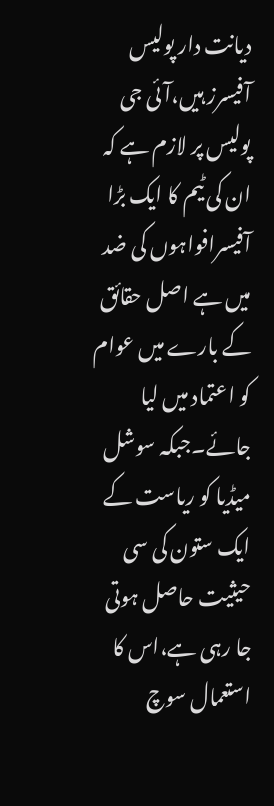دیانت دار پولیس آفیسرز ہیں،آئی جی پولیس پر لازم ہے کہ ان کی ٹیم کا ایک بڑا آفیسرافواہوں کی ضد میں ہے اصل حقائق کے بارے میں عوام کو اعتماد میں لیا جائے۔جبکہ سوشل میڈیا کو ریاست کے ایک ستون کی سی حیثیت حاصل ہوتی جا رہی ہے،اس کا استعمال سوچ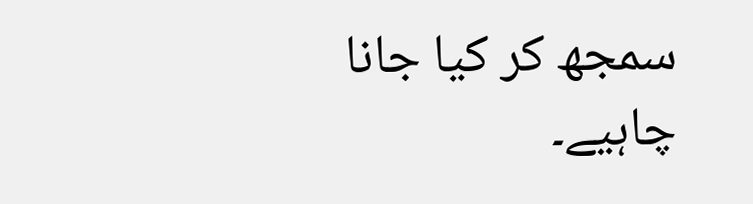سمجھ کر کیا جانا چاہیے۔